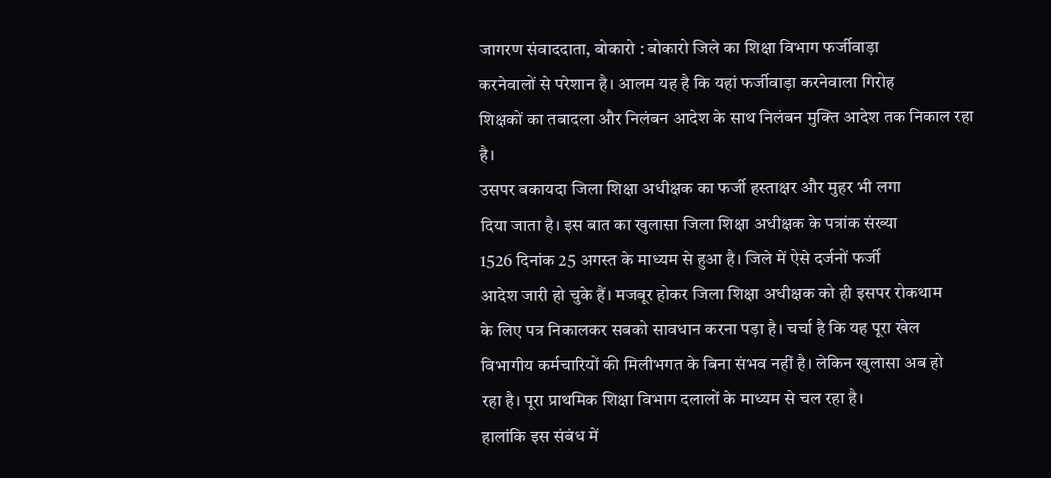जागरण संवाददाता, बोकारो : बोकारो जिले का शिक्षा विभाग फर्जीवाड़ा
करनेवालों से परेशान है। आलम यह है कि यहां फर्जीवाड़ा करनेवाला गिरोह
शिक्षकों का तबादला और निलंबन आदेश के साथ निलंबन मुक्ति आदेश तक निकाल रहा
है।
उसपर बकायदा जिला शिक्षा अधीक्षक का फर्जी हस्ताक्षर और मुहर भी लगा
दिया जाता है। इस बात का खुलासा जिला शिक्षा अधीक्षक के पत्रांक संख्या
1526 दिनांक 25 अगस्त के माध्यम से हुआ है। जिले में ऐसे दर्जनों फर्जी
आदेश जारी हो चुके हैं। मजबूर होकर जिला शिक्षा अधीक्षक को ही इसपर रोकथाम
के लिए पत्र निकालकर सबको सावधान करना पड़ा है। चर्चा है कि यह पूरा खेल
विभागीय कर्मचारियों की मिलीभगत के बिना संभव नहीं है। लेकिन खुलासा अब हो
रहा है। पूरा प्राथमिक शिक्षा विभाग दलालों के माध्यम से चल रहा है।
हालांकि इस संबंध में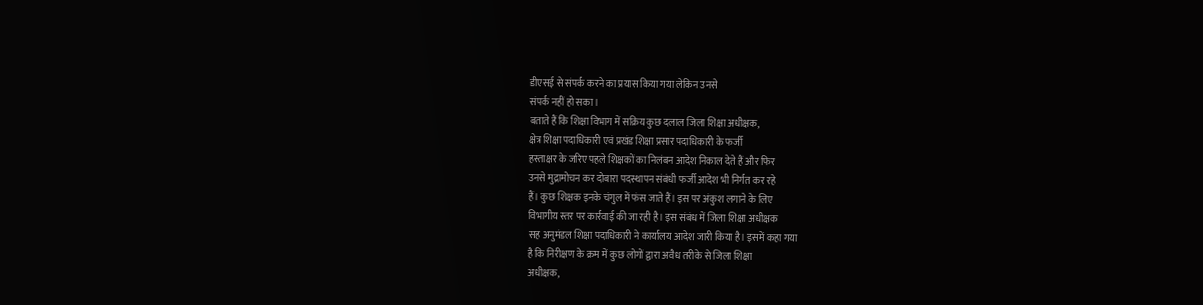डीएसई से संपर्क करने का प्रयास किया गया लेकिन उनसे
संपर्क नहीं हो सका।
बताते हैं कि शिक्षा विभाग में सक्रिय कुछ दलाल जिला शिक्षा अधीक्षक,
क्षेत्र शिक्षा पदाधिकारी एवं प्रखंड शिक्षा प्रसार पदाधिकारी के फर्जी
हस्ताक्षर के जरिए पहले शिक्षकों का निलंबन आदेश निकाल देते हैं और फिर
उनसे मुद्रामोचन कर दोबारा पदस्थापन संबंधी फर्जी आदेश भी निर्गत कर रहे
हैं। कुछ शिक्षक इनके चंगुल में फंस जाते हैं। इस पर अंकुश लगाने के लिए
विभागीय स्तर पर कार्रवाई की जा रही है। इस संबंध में जिला शिक्षा अधीक्षक
सह अनुमंडल शिक्षा पदाधिकारी ने कार्यालय आदेश जारी किया है। इसमें कहा गया
है कि निरीक्षण के क्रम में कुछ लोगों द्वारा अवैध तरीके से जिला शिक्षा
अधीक्षक,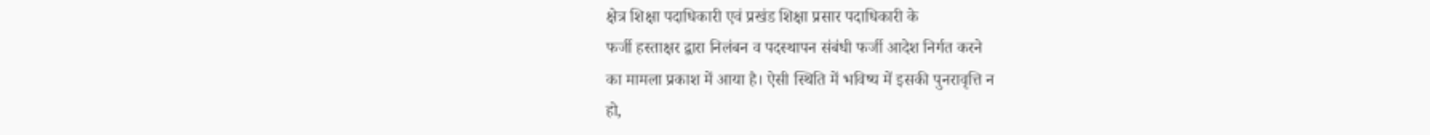क्षेत्र शिक्षा पदाधिकारी एवं प्रखंड शिक्षा प्रसार पदाधिकारी के
फर्जी हस्ताक्षर द्वारा निलंबन व पदस्थापन संबंधी फर्जी आदेश निर्गत करने
का मामला प्रकाश में आया है। ऐसी स्थिति में भविष्य में इसकी पुनरावृत्ति न
हो,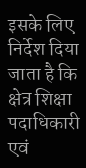इसके लिए निर्देश दिया जाता है कि क्षेत्र शिक्षा पदाधिकारी एवं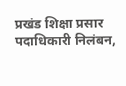प्रखंड शिक्षा प्रसार पदाधिकारी निलंबन,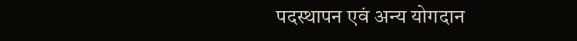पदस्थापन एवं अन्य योगदान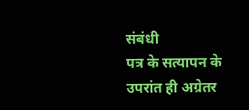संबंधी
पत्र के सत्यापन के उपरांत ही अग्रेतर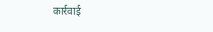कार्रवाई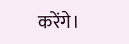करेंगे।